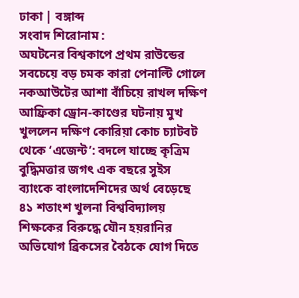ঢাকা | বঙ্গাব্দ
সংবাদ শিরোনাম :
অঘটনের বিশ্বকাপে প্রথম রাউন্ডের সবচেয়ে বড় চমক কারা পেনাল্টি গোলে নকআউটের আশা বাঁচিয়ে রাখল দক্ষিণ আফ্রিকা ড্রোন-কাণ্ডের ঘটনায় মুখ খুললেন দক্ষিণ কোরিয়া কোচ চ্যাটবট থেকে ‘এজেন্ট’: বদলে যাচ্ছে কৃত্রিম বুদ্ধিমত্তার জগৎ এক বছরে সুইস ব্যাংকে বাংলাদেশিদের অর্থ বেড়েছে ৪১ শতাংশ খুলনা বিশ্ববিদ্যালয় শিক্ষকের বিরুদ্ধে যৌন হয়রানির অভিযোগ ব্রিকসের বৈঠকে যোগ দিতে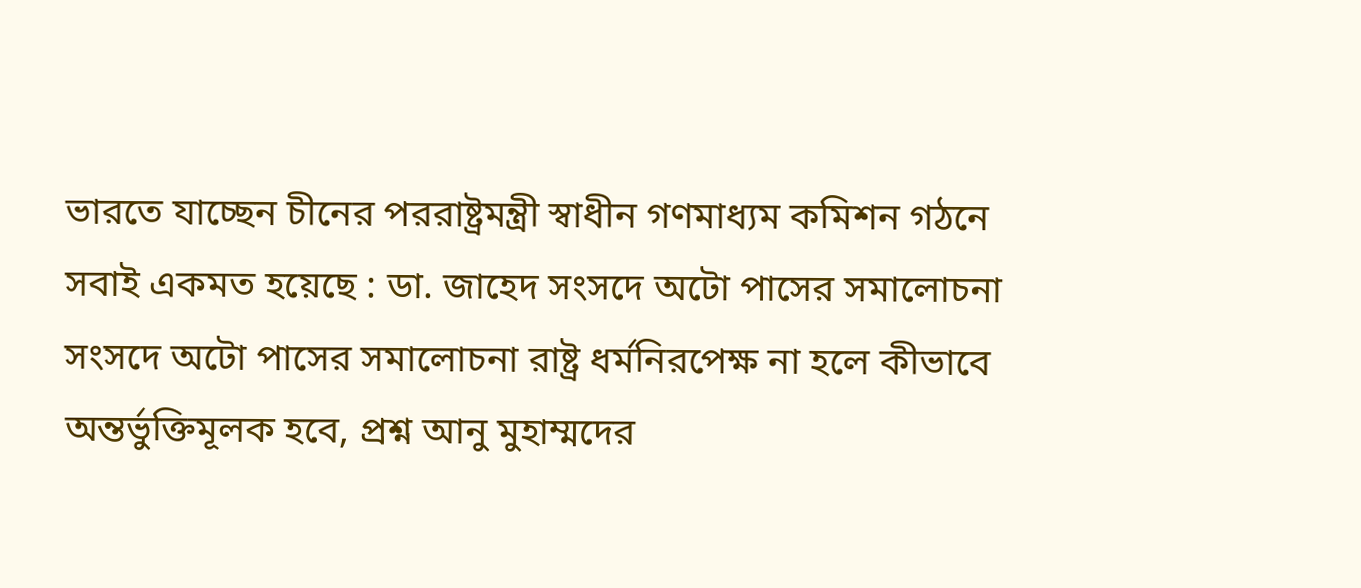ভারতে যাচ্ছেন চীনের পররাষ্ট্রমন্ত্রী স্বাধীন গণমাধ্যম কমিশন গঠনে সবাই একমত হয়েছে : ডা. জাহেদ সংসদে অটো পাসের সমালোচনা সংসদে অটো পাসের সমালোচনা রাষ্ট্র ধর্মনিরপেক্ষ না হলে কীভাবে অন্তর্ভুক্তিমূলক হবে, প্রশ্ন আনু মুহাম্মদের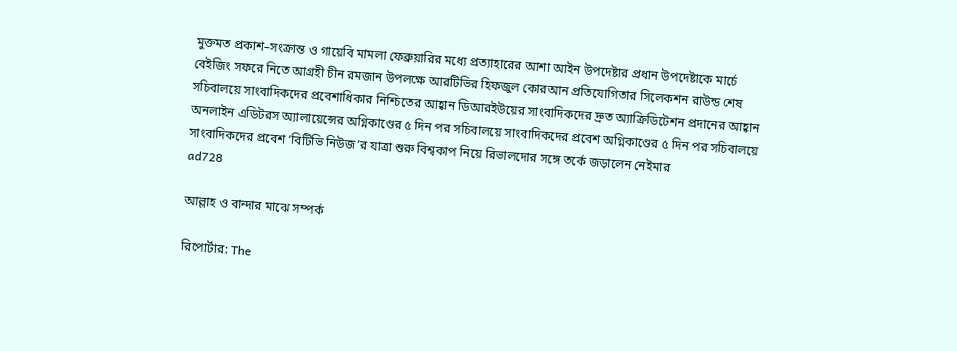মুক্তমত প্রকাশ–সংক্রান্ত ও গায়েবি মামলা ফেব্রুয়ারির মধ্যে প্রত্যাহারের আশা আইন উপদেষ্টার প্রধান উপদেষ্টাকে মার্চে বেইজিং সফরে নিতে আগ্রহী চীন রমজান উপলক্ষে আরটিভির হিফজুল কোরআন প্রতিযোগিতার সিলেকশন রাউন্ড শেষ সচিবালয়ে সাংবাদিকদের প্রবেশাধিকার নিশ্চিতের আহ্বান ডিআরইউয়ের সাংবাদিকদের দ্রুত অ্যাক্রিডিটেশন প্রদানের আহ্বান অনলাইন এডিটরস অ্যালায়েন্সের অগ্নিকাণ্ডের ৫ দিন পর সচিবালয়ে সাংবাদিকদের প্রবেশ অগ্নিকাণ্ডের ৫ দিন পর সচিবালয়ে সাংবাদিকদের প্রবেশ ‘বিটিভি নিউজ’র যাত্রা শুরু বিশ্বকাপ নিয়ে রিভালদোর সঙ্গে তর্কে জড়ালেন নেইমার
ad728

আল্লাহ ও বান্দার মাঝে সম্পর্ক

রিপোর্টার: The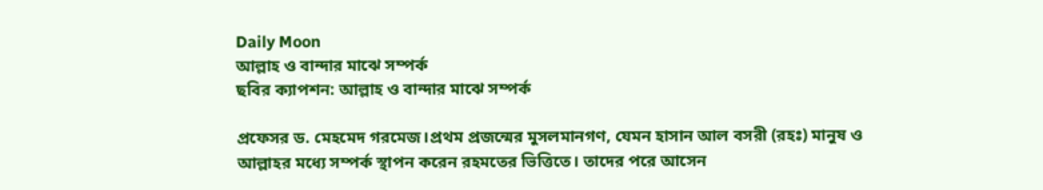Daily Moon
আল্লাহ ও বান্দার মাঝে সম্পর্ক
ছবির ক্যাপশন: আল্লাহ ও বান্দার মাঝে সম্পর্ক

প্রফেসর ড. মেহমেদ গরমেজ।প্রথম প্রজন্মের মুসলমানগণ, যেমন হাসান আল বসরী (রহঃ) মানুষ ও আল্লাহর মধ্যে সম্পর্ক স্থাপন করেন রহমতের ভিত্তিতে। তাদের পরে আসেন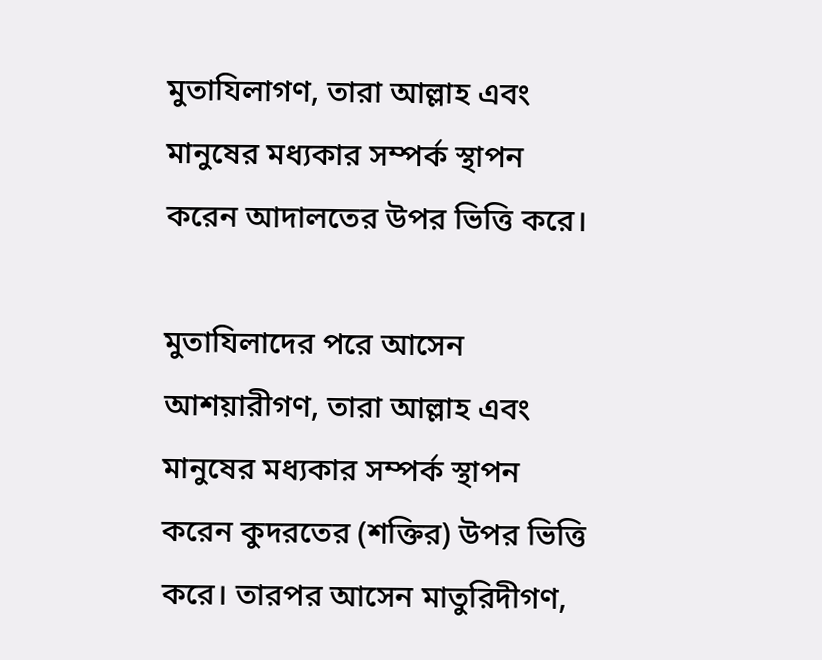মুতাযিলাগণ, তারা আল্লাহ এবং মানুষের মধ্যকার সম্পর্ক স্থাপন করেন আদালতের উপর ভিত্তি করে।

মুতাযিলাদের পরে আসেন আশয়ারীগণ, তারা আল্লাহ এবং মানুষের মধ্যকার সম্পর্ক স্থাপন করেন কুদরতের (শক্তির) উপর ভিত্তি করে। তারপর আসেন মাতুরিদীগণ,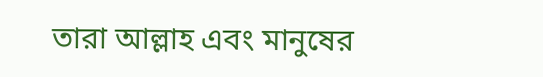তারা আল্লাহ এবং মানুষের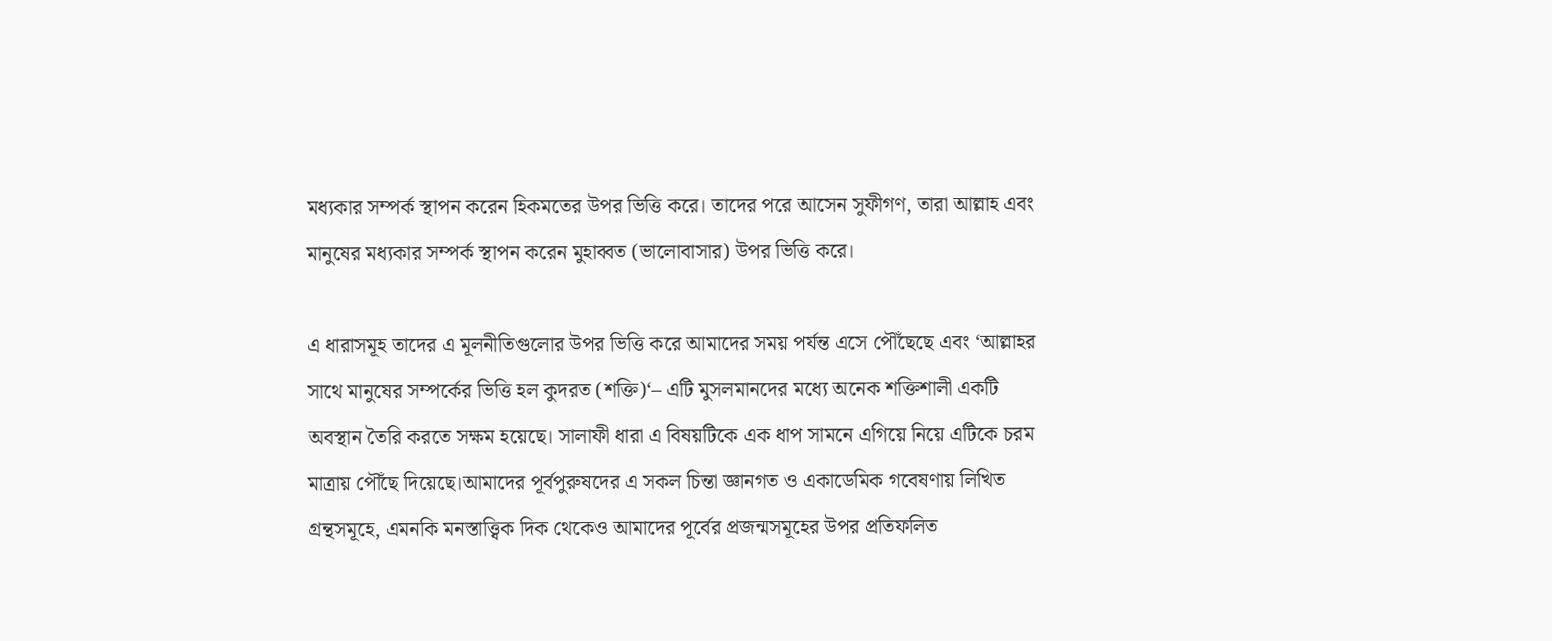মধ্যকার সম্পর্ক স্থাপন করেন হিকমতের উপর ভিত্তি করে। তাদের পরে আসেন সুফীগণ, তারা আল্লাহ এবং মানুষের মধ্যকার সম্পর্ক স্থাপন করেন মুহাব্বত (ভালোবাসার) উপর ভিত্তি করে।

এ ধারাসমূহ তাদের এ মূলনীতিগুলোর উপর ভিত্তি করে আমাদের সময় পর্যন্ত এসে পৌঁছেছে এবং ‘আল্লাহর সাথে মানুষের সম্পর্কের ভিত্তি হল কুদরত (শক্তি)‘– এটি মুসলমানদের মধ্যে অনেক শক্তিশালী একটি অবস্থান তৈরি করতে সক্ষম হয়েছে। সালাফী ধারা এ বিষয়টিকে এক ধাপ সামনে এগিয়ে নিয়ে এটিকে চরম মাত্রায় পৌঁছে দিয়েছে।আমাদের পূর্বপুরুষদের এ সকল চিন্তা জ্ঞানগত ও একাডেমিক গবেষণায় লিখিত গ্রন্থসমূহে, এমনকি মনস্তাত্ত্বিক দিক থেকেও আমাদের পূর্বের প্রজন্মসমূহের উপর প্রতিফলিত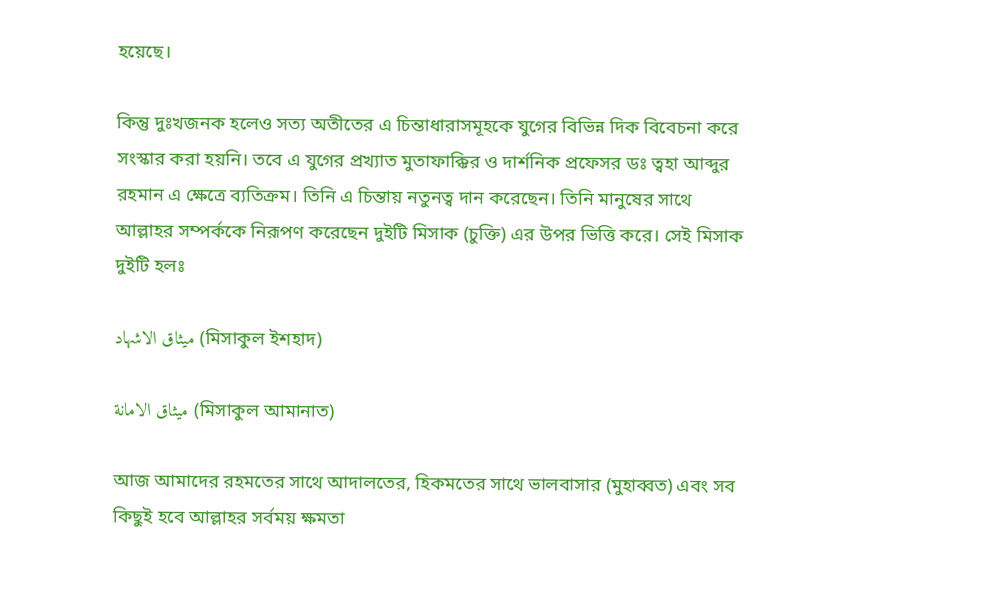হয়েছে।

কিন্তু দুঃখজনক হলেও সত্য অতীতের এ চিন্তাধারাসমূহকে যুগের বিভিন্ন দিক বিবেচনা করে সংস্কার করা হয়নি। তবে এ যুগের প্রখ্যাত মুতাফাক্কির ও দার্শনিক প্রফেসর ডঃ ত্বহা আব্দুর রহমান এ ক্ষেত্রে ব্যতিক্রম। তিনি এ চিন্তায় নতুনত্ব দান করেছেন। তিনি মানুষের সাথে আল্লাহর সম্পর্ককে নিরূপণ করেছেন দুইটি মিসাক (চুক্তি) এর উপর ভিত্তি করে। সেই মিসাক দুইটি হলঃ

ميثاق الاشهاد (মিসাকুল ইশহাদ)

ميثاق الامانة (মিসাকুল আমানাত)

আজ আমাদের রহমতের সাথে আদালতের, হিকমতের সাথে ভালবাসার (মুহাব্বত) এবং সব কিছুই হবে আল্লাহর সর্বময় ক্ষমতা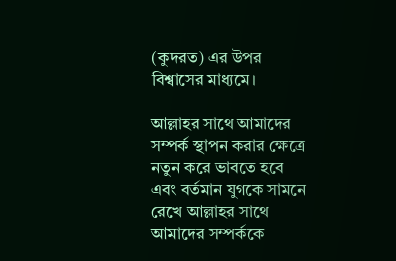(কুদরত) এর উপর বিশ্বাসের মাধ্যমে।

আল্লাহর সাথে আমাদের সম্পর্ক স্থাপন করার ক্ষেত্রে নতুন করে ভাবতে হবে এবং বর্তমান যুগকে সামনে রেখে আল্লাহর সাথে আমাদের সম্পর্ককে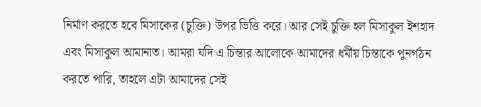নির্মাণ করতে হবে মিসাকের (চুক্তি) উপর ভিত্তি করে। আর সেই চুক্তি হল মিসাকুল ইশহাদ এবং মিসাকুল আমানাত। আমরা যদি এ চিন্তার আলোকে আমাদের ধর্মীয় চিন্তাকে পুনর্গঠন করতে পারি, তাহলে এটা আমাদের সেই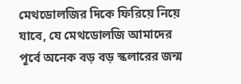মেথডোলজির দিকে ফিরিয়ে নিয়ে যাবে, যে মেথডোলজি আমাদের পূর্বে অনেক বড় বড় স্কলারের জন্ম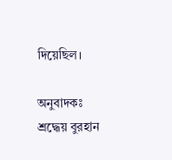দিয়েছিল।

অনুবাদকঃ শ্রদ্ধেয় ‍বুরহান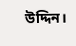উদ্দিন।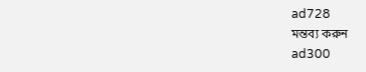ad728
মন্তব্য করুন
ad300